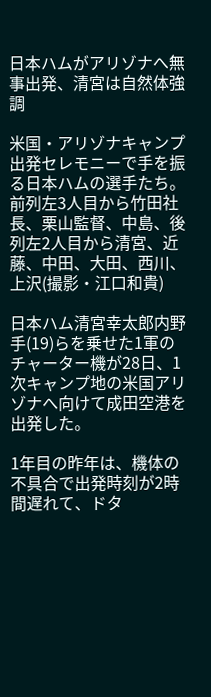日本ハムがアリゾナへ無事出発、清宮は自然体強調

米国・アリゾナキャンプ出発セレモニーで手を振る日本ハムの選手たち。前列左3人目から竹田社長、栗山監督、中島、後列左2人目から清宮、近藤、中田、大田、西川、上沢(撮影・江口和貴)

日本ハム清宮幸太郎内野手(19)らを乗せた1軍のチャーター機が28日、1次キャンプ地の米国アリゾナへ向けて成田空港を出発した。

1年目の昨年は、機体の不具合で出発時刻が2時間遅れて、ドタ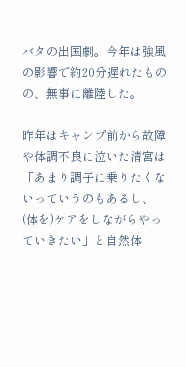バタの出国劇。今年は強風の影響で約20分遅れたものの、無事に離陸した。

昨年はキャンプ前から故障や体調不良に泣いた清宮は「あまり調子に乗りたくないっていうのもあるし、(体を)ケアをしながらやっていきたい」と自然体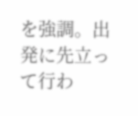を強調。出発に先立って行わ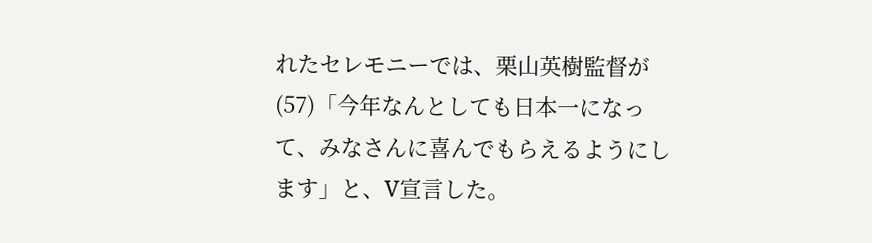れたセレモニーでは、栗山英樹監督が(57)「今年なんとしても日本一になって、みなさんに喜んでもらえるようにします」と、V宣言した。